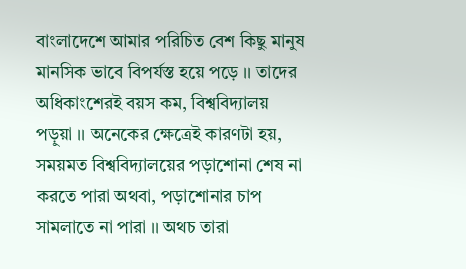বাংলাদেশে আমার পরিচিত বেশ কিছু মানুষ মানসিক ভাবে বিপর্যস্ত হয়ে পড়ে ।। তাদের অধিকাংশেরই বয়স কম, বিশ্ববিদ্যালয় পড়ুয়া ।। অনেকের ক্ষেত্রেই কারণটা হয়, সময়মত বিশ্ববিদ্যালয়ের পড়াশোনা শেষ না করতে পারা অথবা, পড়াশোনার চাপ সামলাতে না পারা ।। অথচ তারা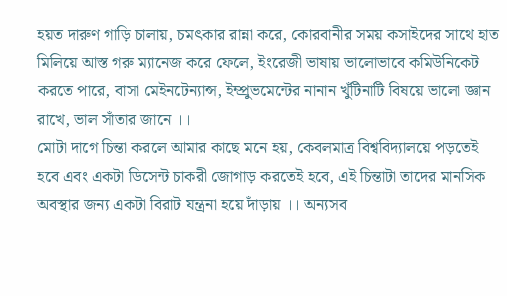হয়ত দারুণ গাড়ি চালায়, চমৎকার রান্না করে, কোরবানীর সময় কসাইদের সাথে হাত মিলিয়ে আস্ত গরু ম্যানেজ করে ফেলে, ইংরেজী ভাষায় ভালোভাবে কমিউনিকেট করতে পারে, বাসা মেইনটেন্যান্স, ইম্প্রুভমেন্টের নানান খুঁটিনাটি বিষয়ে ভালো জ্ঞান রাখে, ভাল সাঁতার জানে ।।
মোটা দাগে চিন্তা করলে আমার কাছে মনে হয়, কেবলমাত্র বিশ্ববিদ্যালয়ে পড়তেই হবে এবং একটা ডিসেন্ট চাকরী জোগাড় করতেই হবে, এই চিন্তাটা তাদের মানসিক অবস্থার জন্য একটা বিরাট যন্ত্রনা হয়ে দাঁড়ায় ।। অন্যসব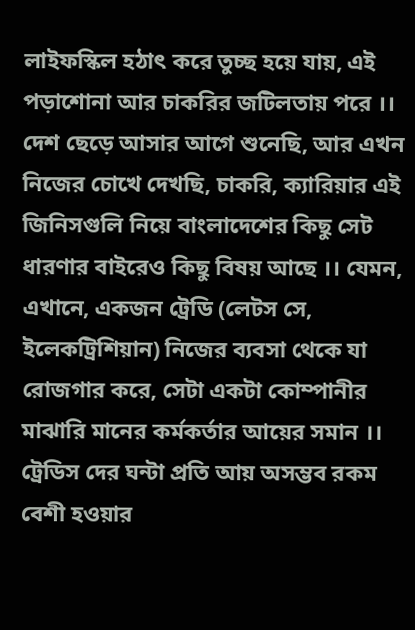লাইফস্কিল হঠাৎ করে তুচ্ছ হয়ে যায়, এই পড়াশোনা আর চাকরির জটিলতায় পরে ।।
দেশ ছেড়ে আসার আগে শুনেছি, আর এখন নিজের চোখে দেখছি, চাকরি, ক্যারিয়ার এই জিনিসগুলি নিয়ে বাংলাদেশের কিছু সেট ধারণার বাইরেও কিছু বিষয় আছে ।। যেমন, এখানে, একজন ট্রেডি (লেটস সে, ইলেকট্রিশিয়ান) নিজের ব্যবসা থেকে যা রোজগার করে, সেটা একটা কোম্পানীর মাঝারি মানের কর্মকর্তার আয়ের সমান ।। ট্রেডিস দের ঘন্টা প্রতি আয় অসম্ভব রকম বেশী হওয়ার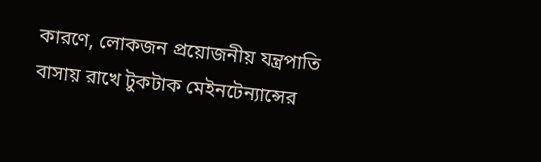কারণে, লোকজন প্রয়োজনীয় যন্ত্রপাতি বাসায় রাখে টুকটাক মেইনটেন্যান্সের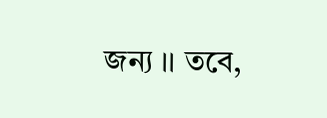জন্য ।। তবে,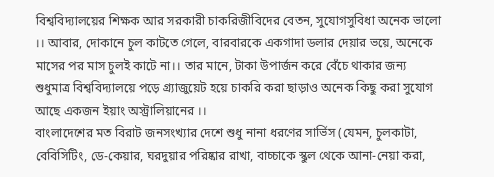বিশ্ববিদ্যালয়ের শিক্ষক আর সরকারী চাকরিজীবিদের বেতন, সুযোগসুবিধা অনেক ভালো ।। আবার, দোকানে চুল কাটতে গেলে, বারবারকে একগাদা ডলার দেয়ার ভয়ে, অনেকে মাসের পর মাস চুলই কাটে না।। তার মানে, টাকা উপার্জন করে বেঁচে থাকার জন্য শুধুমাত্র বিশ্ববিদ্যালয়ে পড়ে গ্র্যাজুয়েট হয়ে চাকরি করা ছাড়াও অনেক কিছু করা সুযোগ আছে একজন ইয়াং অস্ট্রালিয়ানের ।।
বাংলাদেশের মত বিরাট জনসংখ্যার দেশে শুধু নানা ধরণের সার্ভিস (যেমন, চুলকাটা, বেবিসিটিং, ডে-কেয়ার, ঘরদুয়ার পরিষ্কার রাখা, বাচ্চাকে স্কুল থেকে আনা-নেয়া করা,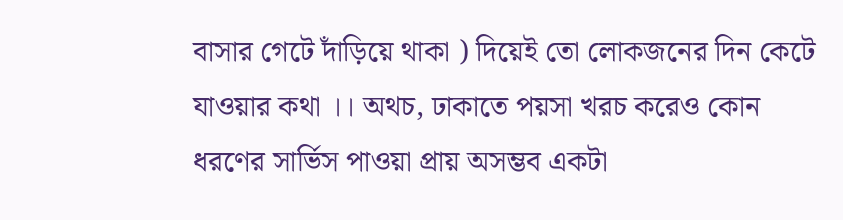বাসার গেটে দাঁড়িয়ে থাকা ) দিয়েই তো লোকজনের দিন কেটে যাওয়ার কথা ।। অথচ, ঢাকাতে পয়সা খরচ করেও কোন ধরণের সার্ভিস পাওয়া প্রায় অসম্ভব একটা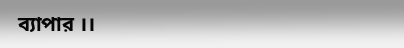ব্যাপার ।।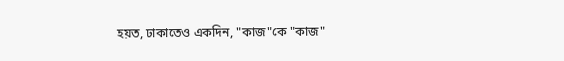হয়ত, ঢাকাতেও একদিন, "কাজ"কে "কাজ"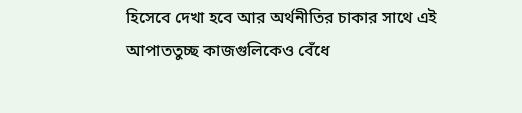হিসেবে দেখা হবে আর অর্থনীতির চাকার সাথে এই আপাততুচ্ছ কাজগুলিকেও বেঁধে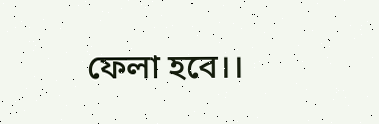ফেলা হবে।।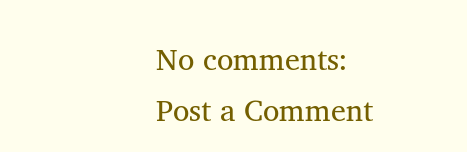No comments:
Post a Comment